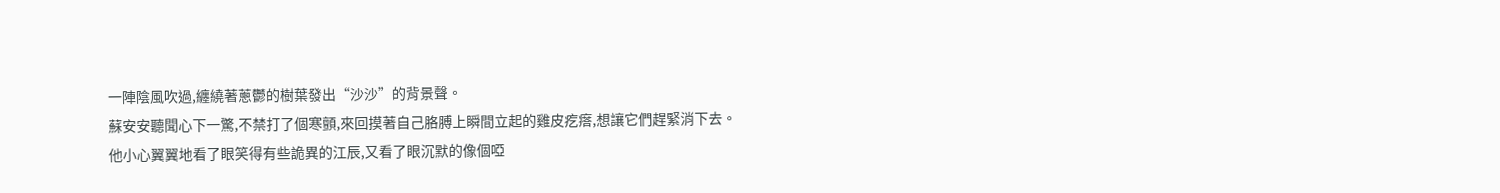一陣陰風吹過,纏繞著蔥鬱的樹葉發出“沙沙”的背景聲。
蘇安安聽聞心下一驚,不禁打了個寒顫,來回摸著自己胳膊上瞬間立起的雞皮疙瘩,想讓它們趕緊消下去。
他小心翼翼地看了眼笑得有些詭異的江辰,又看了眼沉默的像個啞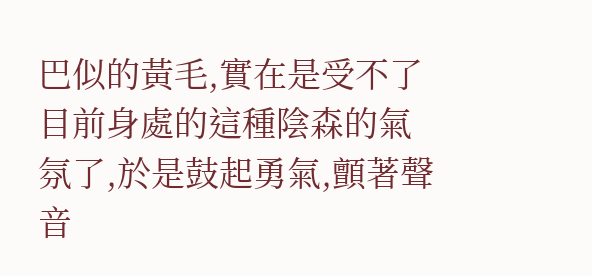巴似的黃毛,實在是受不了目前身處的這種陰森的氣氛了,於是鼓起勇氣,顫著聲音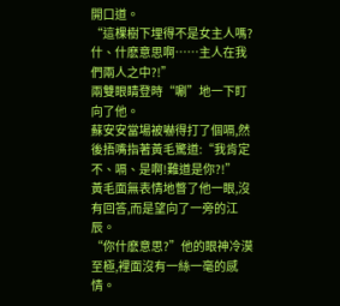開口道。
“這棵樹下埋得不是女主人嗎?什、什麽意思啊……主人在我們兩人之中?!”
兩雙眼睛登時“唰”地一下盯向了他。
蘇安安當場被嚇得打了個嗝,然後捂嘴指著黃毛驚道:“我肯定不、嗝、是啊!難道是你?!”
黃毛面無表情地瞥了他一眼,沒有回答,而是望向了一旁的江辰。
“你什麽意思?”他的眼神冷漠至極,裡面沒有一絲一毫的感情。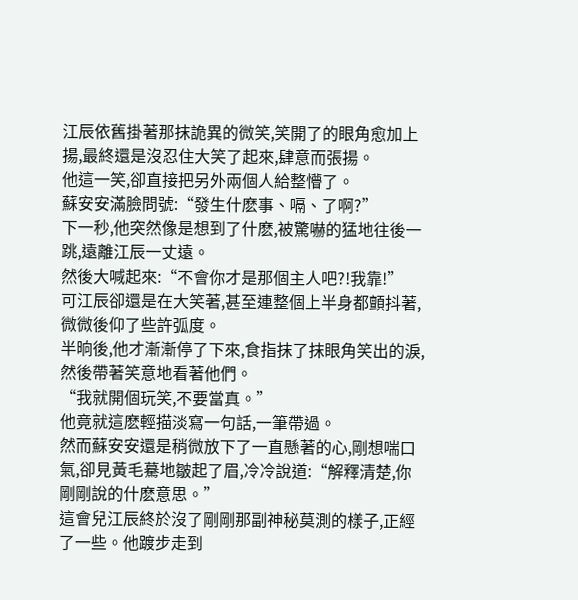江辰依舊掛著那抹詭異的微笑,笑開了的眼角愈加上揚,最終還是沒忍住大笑了起來,肆意而張揚。
他這一笑,卻直接把另外兩個人給整懵了。
蘇安安滿臉問號:“發生什麽事、嗝、了啊?”
下一秒,他突然像是想到了什麽,被驚嚇的猛地往後一跳,遠離江辰一丈遠。
然後大喊起來:“不會你才是那個主人吧?!我靠!”
可江辰卻還是在大笑著,甚至連整個上半身都顫抖著,微微後仰了些許弧度。
半晌後,他才漸漸停了下來,食指抹了抹眼角笑出的淚,然後帶著笑意地看著他們。
“我就開個玩笑,不要當真。”
他竟就這麽輕描淡寫一句話,一筆帶過。
然而蘇安安還是稍微放下了一直懸著的心,剛想喘口氣,卻見黃毛驀地皺起了眉,冷冷說道:“解釋清楚,你剛剛說的什麽意思。”
這會兒江辰終於沒了剛剛那副神秘莫測的樣子,正經了一些。他踱步走到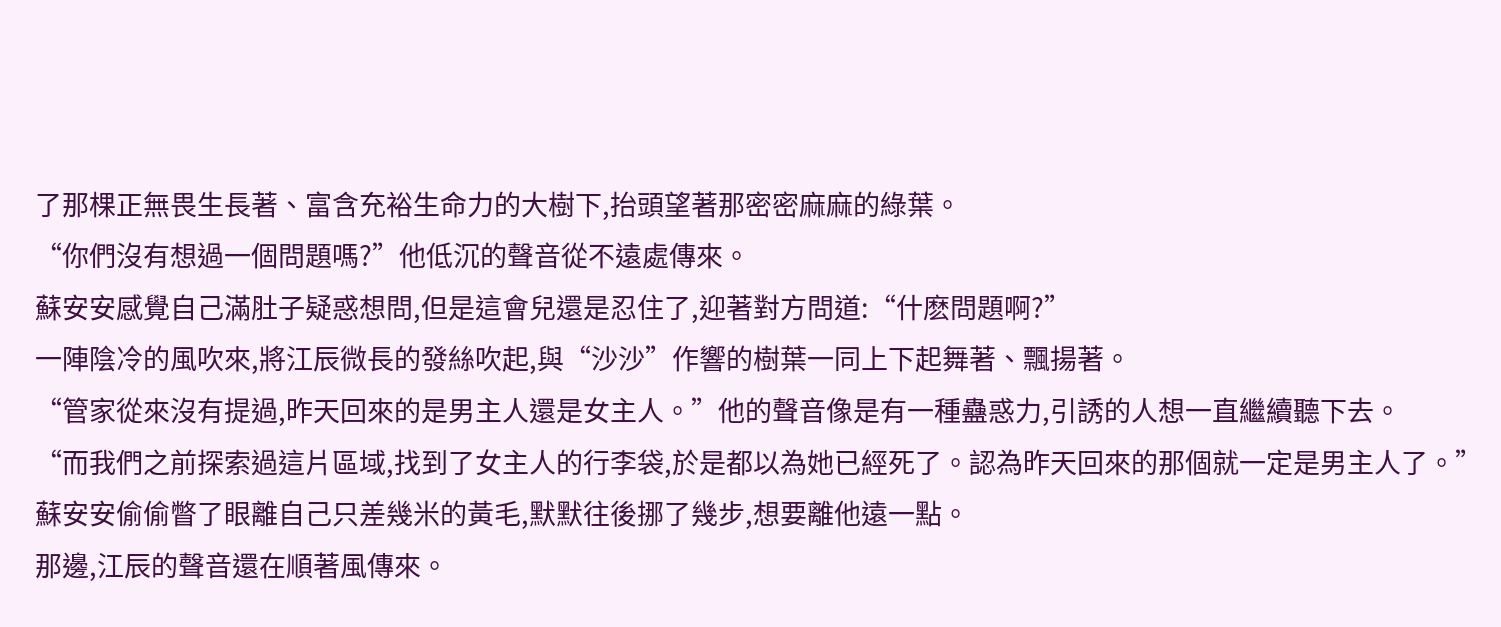了那棵正無畏生長著、富含充裕生命力的大樹下,抬頭望著那密密麻麻的綠葉。
“你們沒有想過一個問題嗎?”他低沉的聲音從不遠處傳來。
蘇安安感覺自己滿肚子疑惑想問,但是這會兒還是忍住了,迎著對方問道:“什麽問題啊?”
一陣陰冷的風吹來,將江辰微長的發絲吹起,與“沙沙”作響的樹葉一同上下起舞著、飄揚著。
“管家從來沒有提過,昨天回來的是男主人還是女主人。”他的聲音像是有一種蠱惑力,引誘的人想一直繼續聽下去。
“而我們之前探索過這片區域,找到了女主人的行李袋,於是都以為她已經死了。認為昨天回來的那個就一定是男主人了。”
蘇安安偷偷瞥了眼離自己只差幾米的黃毛,默默往後挪了幾步,想要離他遠一點。
那邊,江辰的聲音還在順著風傳來。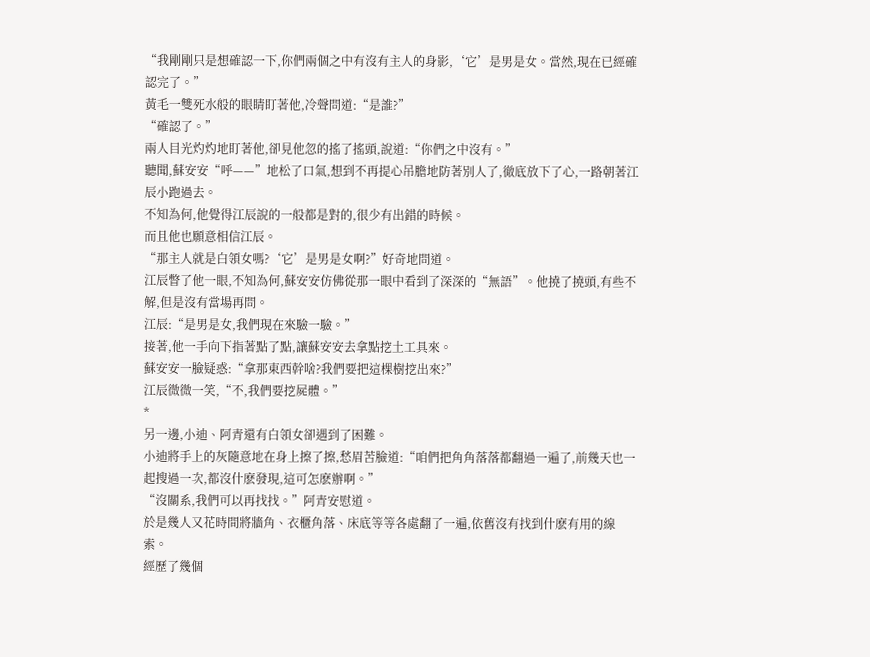“我剛剛只是想確認一下,你們兩個之中有沒有主人的身影,‘它’是男是女。當然,現在已經確認完了。”
黃毛一雙死水般的眼睛盯著他,冷聲問道:“是誰?”
“確認了。”
兩人目光灼灼地盯著他,卻見他忽的搖了搖頭,說道:“你們之中沒有。”
聽聞,蘇安安“呼——”地松了口氣,想到不再提心吊膽地防著別人了,徹底放下了心,一路朝著江辰小跑過去。
不知為何,他覺得江辰說的一般都是對的,很少有出錯的時候。
而且他也願意相信江辰。
“那主人就是白領女嗎?‘它’是男是女啊?”好奇地問道。
江辰瞥了他一眼,不知為何,蘇安安仿佛從那一眼中看到了深深的“無語”。他撓了撓頭,有些不解,但是沒有當場再問。
江辰:“是男是女,我們現在來驗一驗。”
接著,他一手向下指著點了點,讓蘇安安去拿點挖土工具來。
蘇安安一臉疑惑:“拿那東西幹啥?我們要把這棵樹挖出來?”
江辰微微一笑,“不,我們要挖屍體。”
*
另一邊,小迪、阿青還有白領女卻遇到了困難。
小迪將手上的灰隨意地在身上擦了擦,愁眉苦臉道:“咱們把角角落落都翻過一遍了,前幾天也一起搜過一次,都沒什麽發現,這可怎麽辦啊。”
“沒關系,我們可以再找找。”阿青安慰道。
於是幾人又花時間將牆角、衣櫃角落、床底等等各處翻了一遍,依舊沒有找到什麽有用的線索。
經歷了幾個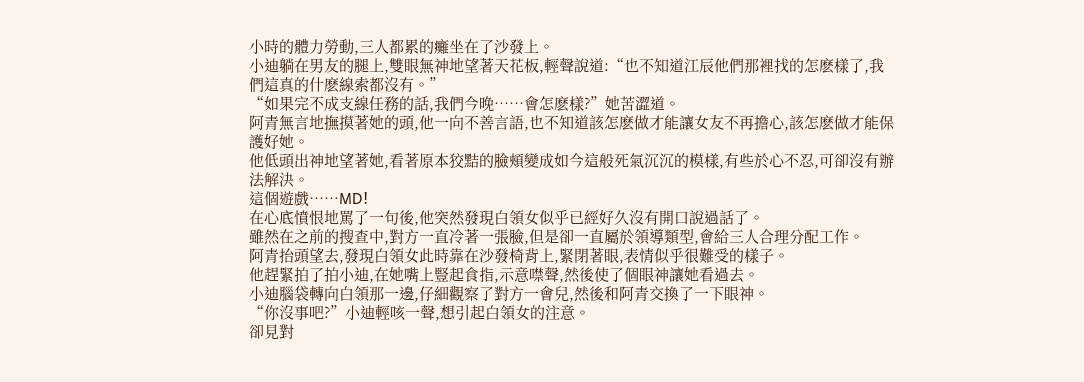小時的體力勞動,三人都累的癱坐在了沙發上。
小迪躺在男友的腿上,雙眼無神地望著天花板,輕聲說道:“也不知道江辰他們那裡找的怎麽樣了,我們這真的什麽線索都沒有。”
“如果完不成支線任務的話,我們今晚……會怎麽樣?”她苦澀道。
阿青無言地撫摸著她的頭,他一向不善言語,也不知道該怎麽做才能讓女友不再擔心,該怎麽做才能保護好她。
他低頭出神地望著她,看著原本狡黠的臉頰變成如今這般死氣沉沉的模樣,有些於心不忍,可卻沒有辦法解決。
這個遊戲……MD!
在心底憤恨地罵了一句後,他突然發現白領女似乎已經好久沒有開口說過話了。
雖然在之前的搜查中,對方一直冷著一張臉,但是卻一直屬於領導類型,會給三人合理分配工作。
阿青抬頭望去,發現白領女此時靠在沙發椅背上,緊閉著眼,表情似乎很難受的樣子。
他趕緊拍了拍小迪,在她嘴上豎起食指,示意噤聲,然後使了個眼神讓她看過去。
小迪腦袋轉向白領那一邊,仔細觀察了對方一會兒,然後和阿青交換了一下眼神。
“你沒事吧?”小迪輕咳一聲,想引起白領女的注意。
卻見對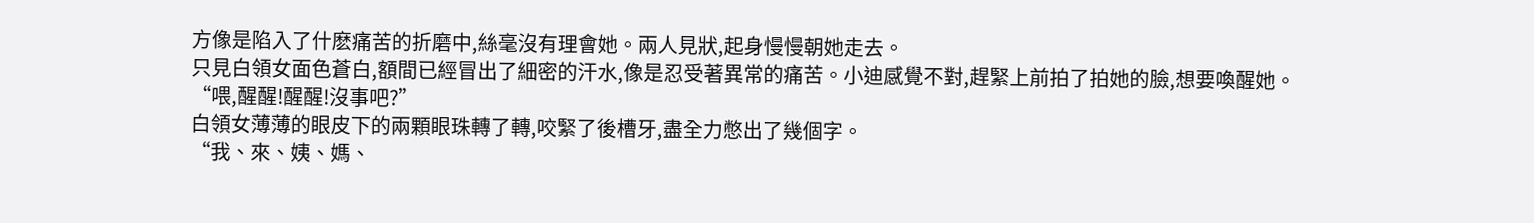方像是陷入了什麽痛苦的折磨中,絲毫沒有理會她。兩人見狀,起身慢慢朝她走去。
只見白領女面色蒼白,額間已經冒出了細密的汗水,像是忍受著異常的痛苦。小迪感覺不對,趕緊上前拍了拍她的臉,想要喚醒她。
“喂,醒醒!醒醒!沒事吧?”
白領女薄薄的眼皮下的兩顆眼珠轉了轉,咬緊了後槽牙,盡全力憋出了幾個字。
“我、來、姨、媽、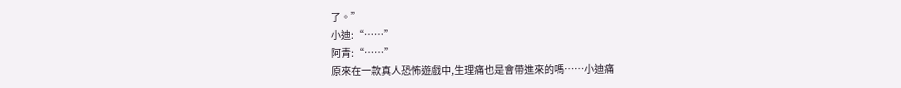了。”
小迪:“……”
阿青:“……”
原來在一款真人恐怖遊戲中,生理痛也是會帶進來的嗎……小迪痛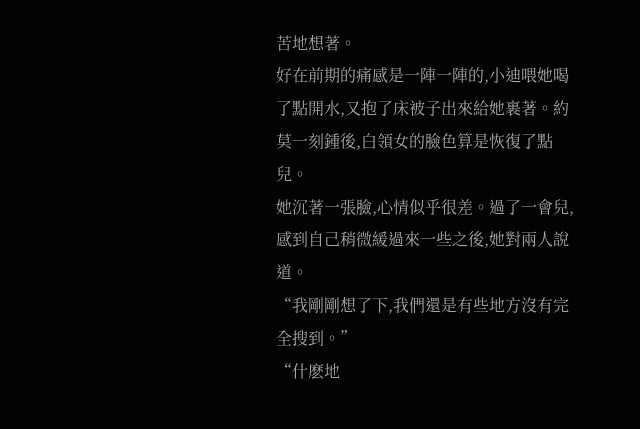苦地想著。
好在前期的痛感是一陣一陣的,小迪喂她喝了點開水,又抱了床被子出來給她裹著。約莫一刻鍾後,白領女的臉色算是恢復了點兒。
她沉著一張臉,心情似乎很差。過了一會兒,感到自己稍微緩過來一些之後,她對兩人說道。
“我剛剛想了下,我們還是有些地方沒有完全搜到。”
“什麽地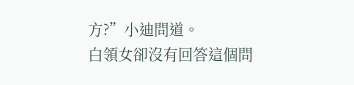方?”小迪問道。
白領女卻沒有回答這個問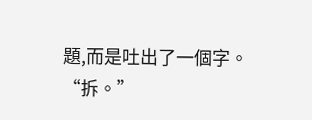題,而是吐出了一個字。
“拆。”